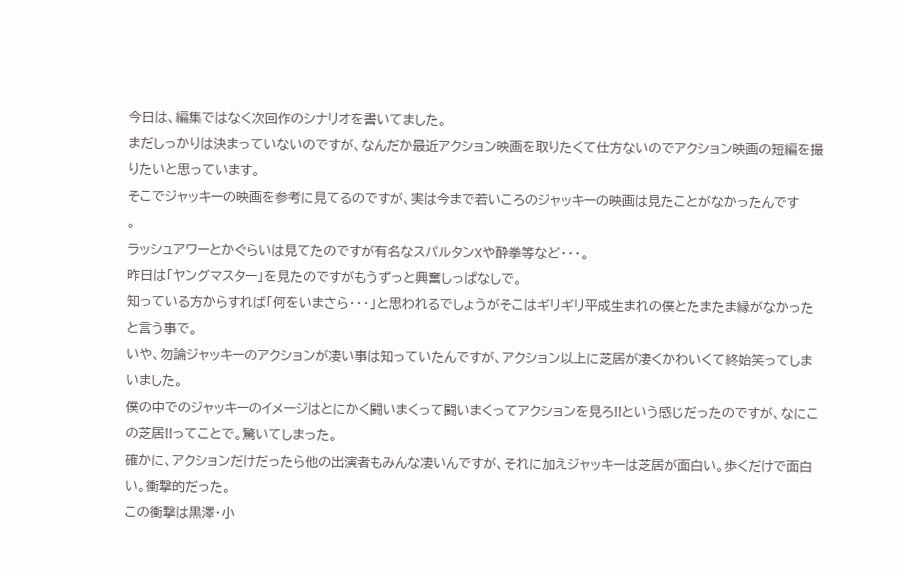今日は、編集ではなく次回作のシナリオを書いてました。
まだしっかりは決まっていないのですが、なんだか最近アクション映画を取りたくて仕方ないのでアクション映画の短編を撮りたいと思っています。
そこでジャッキーの映画を参考に見てるのですが、実は今まで若いころのジャッキーの映画は見たことがなかったんです
。
ラッシュアワーとかぐらいは見てたのですが有名なスパルタンXや酔拳等など・・・。
昨日は「ヤングマスター」を見たのですがもうずっと興奮しっぱなしで。
知っている方からすれば「何をいまさら・・・」と思われるでしょうがそこはギリギリ平成生まれの僕とたまたま縁がなかったと言う事で。
いや、勿論ジャッキーのアクションが凄い事は知っていたんですが、アクション以上に芝居が凄くかわいくて終始笑ってしまいました。
僕の中でのジャッキーのイメージはとにかく闘いまくって闘いまくってアクションを見ろ!!という感じだったのですが、なにこの芝居!!ってことで。驚いてしまった。
確かに、アクションだけだったら他の出演者もみんな凄いんですが、それに加えジャッキーは芝居が面白い。歩くだけで面白い。衝撃的だった。
この衝撃は黒澤・小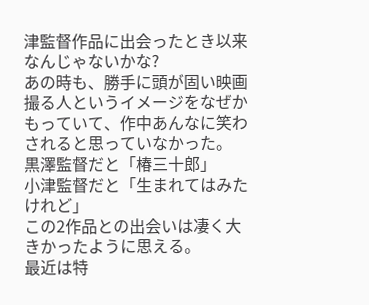津監督作品に出会ったとき以来なんじゃないかな?
あの時も、勝手に頭が固い映画撮る人というイメージをなぜかもっていて、作中あんなに笑わされると思っていなかった。
黒澤監督だと「椿三十郎」
小津監督だと「生まれてはみたけれど」
この2作品との出会いは凄く大きかったように思える。
最近は特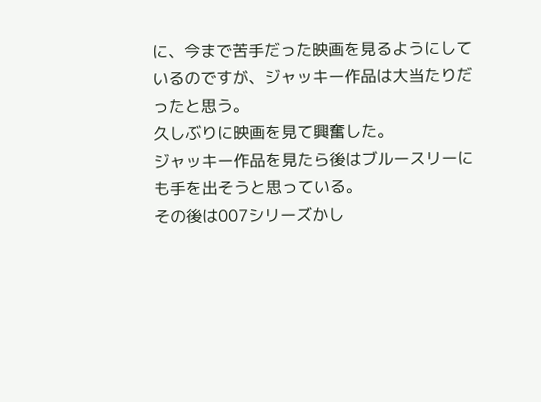に、今まで苦手だった映画を見るようにしているのですが、ジャッキー作品は大当たりだったと思う。
久しぶりに映画を見て興奮した。
ジャッキー作品を見たら後はブルースリーにも手を出そうと思っている。
その後は007シリーズかし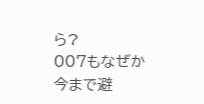ら?
007もなぜか今まで避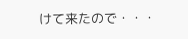けて来たので・・・